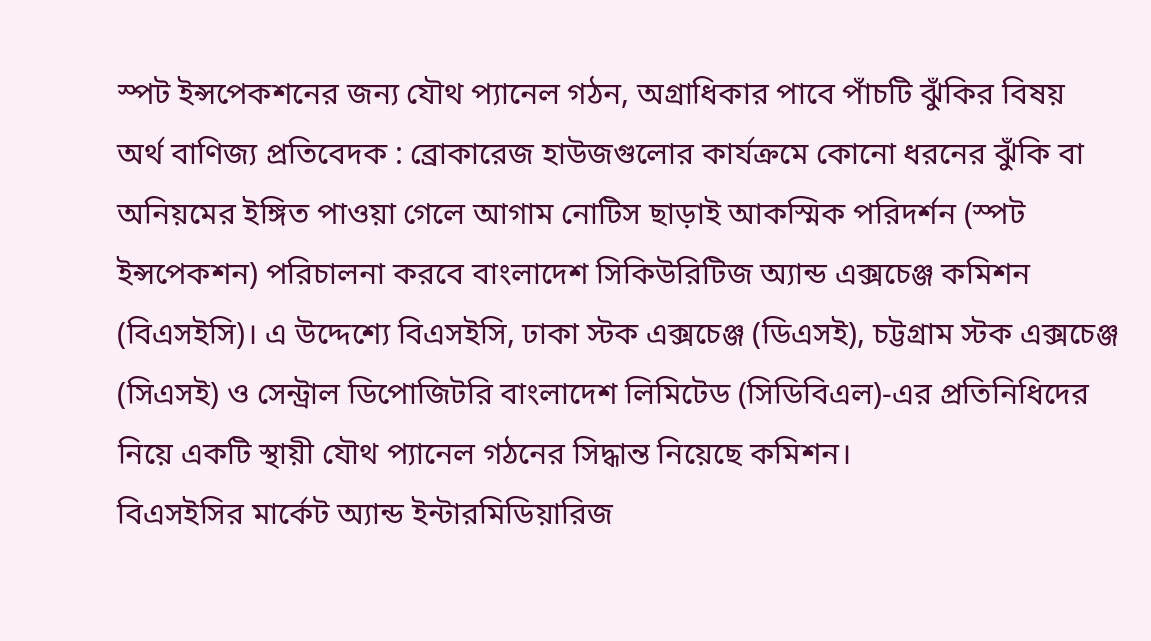স্পট ইন্সপেকশনের জন্য যৌথ প্যানেল গঠন, অগ্রাধিকার পাবে পাঁচটি ঝুঁকির বিষয়
অর্থ বাণিজ্য প্রতিবেদক : ব্রোকারেজ হাউজগুলোর কার্যক্রমে কোনো ধরনের ঝুঁকি বা অনিয়মের ইঙ্গিত পাওয়া গেলে আগাম নোটিস ছাড়াই আকস্মিক পরিদর্শন (স্পট ইন্সপেকশন) পরিচালনা করবে বাংলাদেশ সিকিউরিটিজ অ্যান্ড এক্সচেঞ্জ কমিশন (বিএসইসি)। এ উদ্দেশ্যে বিএসইসি, ঢাকা স্টক এক্সচেঞ্জ (ডিএসই), চট্টগ্রাম স্টক এক্সচেঞ্জ (সিএসই) ও সেন্ট্রাল ডিপোজিটরি বাংলাদেশ লিমিটেড (সিডিবিএল)-এর প্রতিনিধিদের নিয়ে একটি স্থায়ী যৌথ প্যানেল গঠনের সিদ্ধান্ত নিয়েছে কমিশন।
বিএসইসির মার্কেট অ্যান্ড ইন্টারমিডিয়ারিজ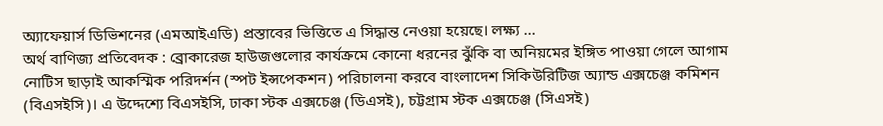অ্যাফেয়ার্স ডিভিশনের (এমআইএডি) প্রস্তাবের ভিত্তিতে এ সিদ্ধান্ত নেওয়া হয়েছে। লক্ষ্য ...
অর্থ বাণিজ্য প্রতিবেদক : ব্রোকারেজ হাউজগুলোর কার্যক্রমে কোনো ধরনের ঝুঁকি বা অনিয়মের ইঙ্গিত পাওয়া গেলে আগাম নোটিস ছাড়াই আকস্মিক পরিদর্শন (স্পট ইন্সপেকশন) পরিচালনা করবে বাংলাদেশ সিকিউরিটিজ অ্যান্ড এক্সচেঞ্জ কমিশন (বিএসইসি)। এ উদ্দেশ্যে বিএসইসি, ঢাকা স্টক এক্সচেঞ্জ (ডিএসই), চট্টগ্রাম স্টক এক্সচেঞ্জ (সিএসই)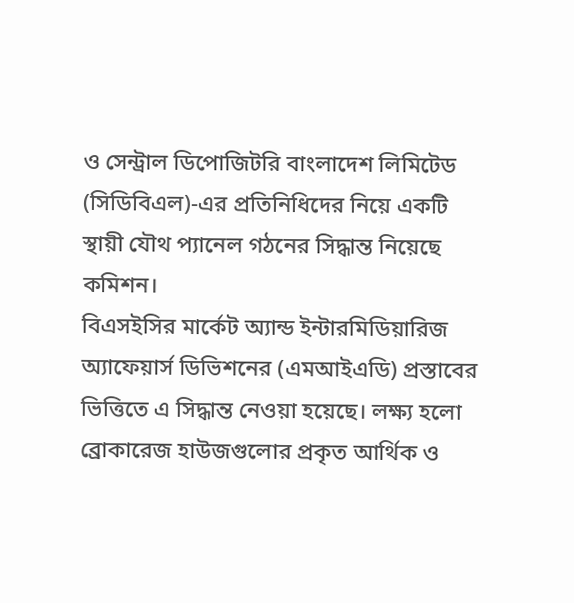ও সেন্ট্রাল ডিপোজিটরি বাংলাদেশ লিমিটেড (সিডিবিএল)-এর প্রতিনিধিদের নিয়ে একটি স্থায়ী যৌথ প্যানেল গঠনের সিদ্ধান্ত নিয়েছে কমিশন।
বিএসইসির মার্কেট অ্যান্ড ইন্টারমিডিয়ারিজ অ্যাফেয়ার্স ডিভিশনের (এমআইএডি) প্রস্তাবের ভিত্তিতে এ সিদ্ধান্ত নেওয়া হয়েছে। লক্ষ্য হলো ব্রোকারেজ হাউজগুলোর প্রকৃত আর্থিক ও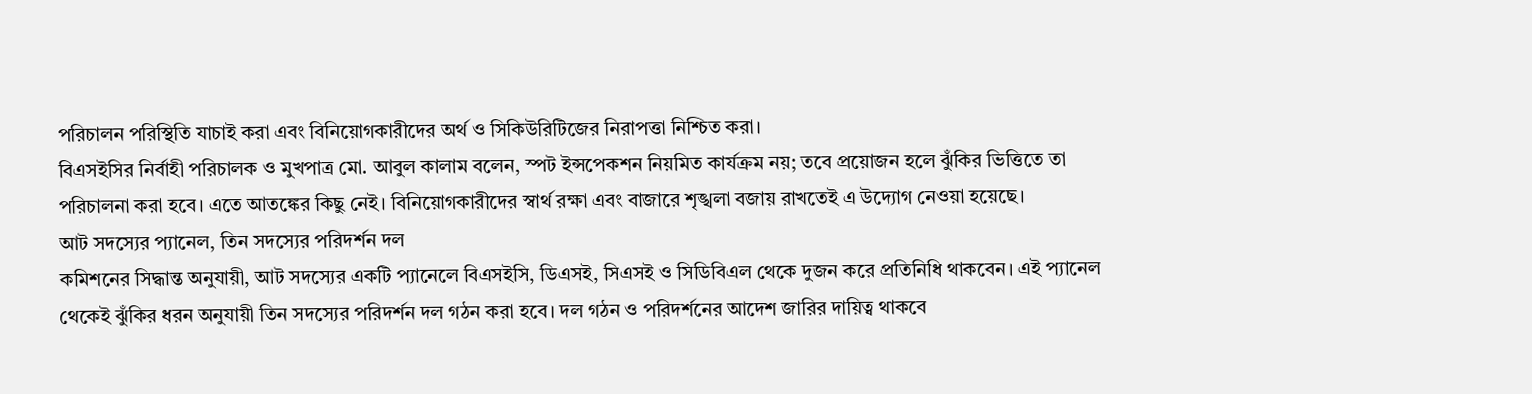পরিচালন পরিস্থিতি যাচাই করা এবং বিনিয়োগকারীদের অর্থ ও সিকিউরিটিজের নিরাপত্তা নিশ্চিত করা।
বিএসইসির নির্বাহী পরিচালক ও মুখপাত্র মো. আবুল কালাম বলেন, স্পট ইন্সপেকশন নিয়মিত কার্যক্রম নয়; তবে প্রয়োজন হলে ঝুঁকির ভিত্তিতে তা পরিচালনা করা হবে। এতে আতঙ্কের কিছু নেই। বিনিয়োগকারীদের স্বার্থ রক্ষা এবং বাজারে শৃঙ্খলা বজায় রাখতেই এ উদ্যোগ নেওয়া হয়েছে।
আট সদস্যের প্যানেল, তিন সদস্যের পরিদর্শন দল
কমিশনের সিদ্ধান্ত অনুযায়ী, আট সদস্যের একটি প্যানেলে বিএসইসি, ডিএসই, সিএসই ও সিডিবিএল থেকে দুজন করে প্রতিনিধি থাকবেন। এই প্যানেল থেকেই ঝুঁকির ধরন অনুযায়ী তিন সদস্যের পরিদর্শন দল গঠন করা হবে। দল গঠন ও পরিদর্শনের আদেশ জারির দায়িত্ব থাকবে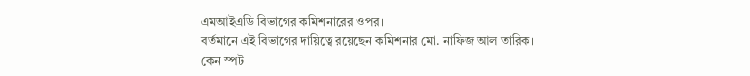এমআইএডি বিভাগের কমিশনারের ওপর।
বর্তমানে এই বিভাগের দায়িত্বে রয়েছেন কমিশনার মো. নাফিজ আল তারিক।
কেন স্পট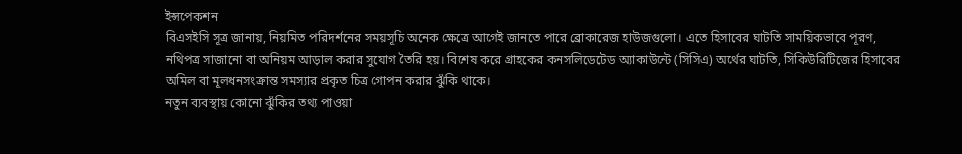ইন্সপেকশন
বিএসইসি সূত্র জানায়, নিয়মিত পরিদর্শনের সময়সূচি অনেক ক্ষেত্রে আগেই জানতে পারে ব্রোকারেজ হাউজগুলো। এতে হিসাবের ঘাটতি সাময়িকভাবে পূরণ, নথিপত্র সাজানো বা অনিয়ম আড়াল করার সুযোগ তৈরি হয়। বিশেষ করে গ্রাহকের কনসলিডেটেড অ্যাকাউন্টে (সিসিএ) অর্থের ঘাটতি, সিকিউরিটিজের হিসাবের অমিল বা মূলধনসংক্রান্ত সমস্যার প্রকৃত চিত্র গোপন করার ঝুঁকি থাকে।
নতুন ব্যবস্থায় কোনো ঝুঁকির তথ্য পাওয়া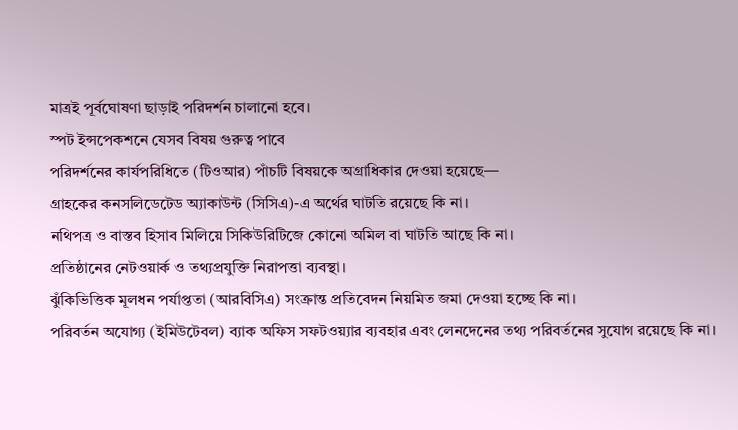মাত্রই পূর্বঘোষণা ছাড়াই পরিদর্শন চালানো হবে।
স্পট ইন্সপেকশনে যেসব বিষয় গুরুত্ব পাবে
পরিদর্শনের কার্যপরিধিতে (টিওআর) পাঁচটি বিষয়কে অগ্রাধিকার দেওয়া হয়েছে—
গ্রাহকের কনসলিডেটেড অ্যাকাউন্ট (সিসিএ)-এ অর্থের ঘাটতি রয়েছে কি না।
নথিপত্র ও বাস্তব হিসাব মিলিয়ে সিকিউরিটিজে কোনো অমিল বা ঘাটতি আছে কি না।
প্রতিষ্ঠানের নেটওয়ার্ক ও তথ্যপ্রযুক্তি নিরাপত্তা ব্যবস্থা।
ঝুঁকিভিত্তিক মূলধন পর্যাপ্ততা (আরবিসিএ) সংক্রান্ত প্রতিবেদন নিয়মিত জমা দেওয়া হচ্ছে কি না।
পরিবর্তন অযোগ্য (ইমিউটেবল) ব্যাক অফিস সফটওয়্যার ব্যবহার এবং লেনদেনের তথ্য পরিবর্তনের সুযোগ রয়েছে কি না।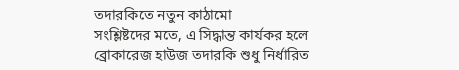তদারকিতে নতুন কাঠামো
সংশ্লিষ্টদের মতে, এ সিদ্ধান্ত কার্যকর হলে ব্রোকারেজ হাউজ তদারকি শুধু নির্ধারিত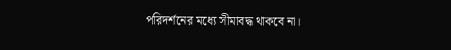পরিদর্শনের মধ্যে সীমাবদ্ধ থাকবে না।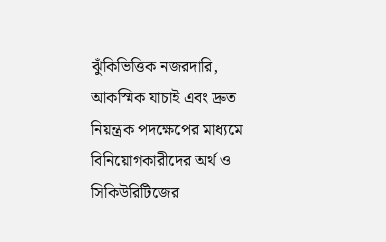ঝুঁকিভিত্তিক নজরদারি, আকস্মিক যাচাই এবং দ্রুত নিয়ন্ত্রক পদক্ষেপের মাধ্যমে বিনিয়োগকারীদের অর্থ ও সিকিউরিটিজের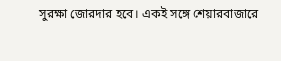সুরক্ষা জোরদার হবে। একই সঙ্গে শেয়ারবাজারে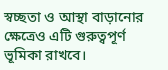স্বচ্ছতা ও আস্থা বাড়ানোর ক্ষেত্রেও এটি গুরুত্বপূর্ণ ভূমিকা রাখবে।